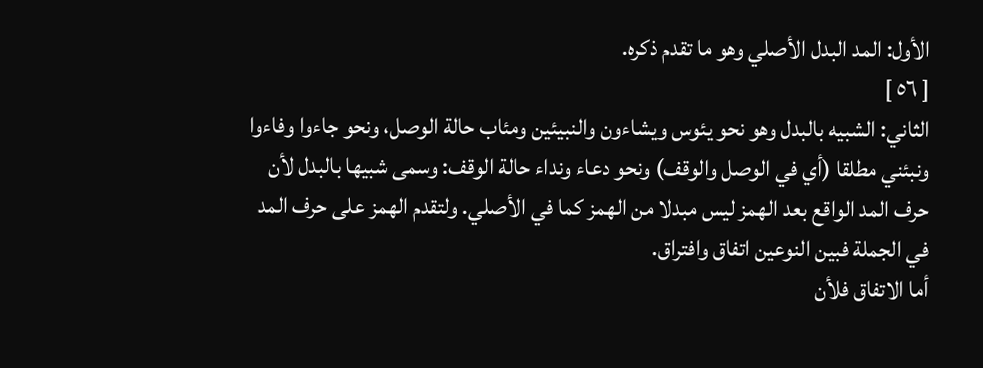الأول: المد البدل الأصلي وهو ما تقدم ذكره.
[ ٥٦ ]
الثاني: الشبيه بالبدل وهو نحو يئوس ويشاءون والنبيئين ومئاب حالة الوصل، ونحو جاءوا وفاءوا ونبئني مطلقا (أي في الوصل والوقف) ونحو دعاء ونداء حالة الوقف: وسمى شبيها بالبدل لأن حرف المد الواقع بعد الهمز ليس مبدلا من الهمز كما في الأصلي. ولتقدم الهمز على حرف المد في الجملة فبين النوعين اتفاق وافتراق.
أما الاتفاق فلأن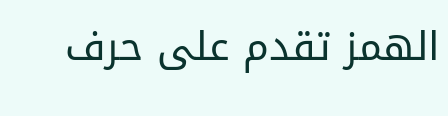الهمز تقدم على حرف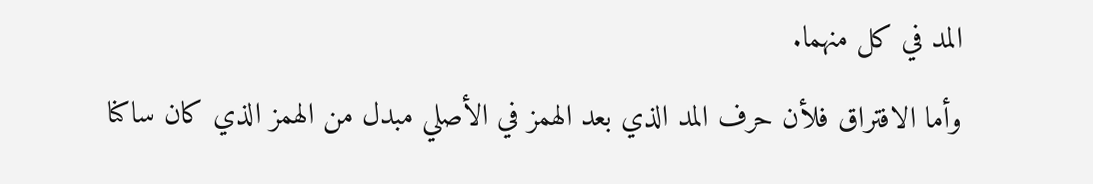المد في كل منهما.
وأما الافتراق فلأن حرف المد الذي بعد الهمز في الأصلي مبدل من الهمز الذي كان ساكنا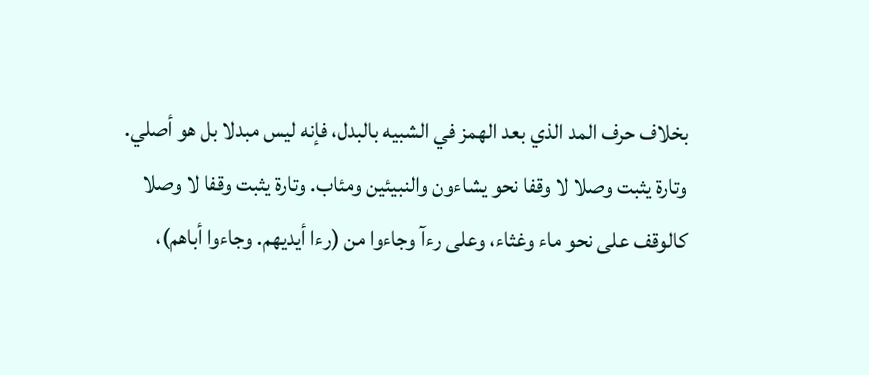بخلاف حرف المد الذي بعد الهمز في الشبيه بالبدل، فإنه ليس مبدلا بل هو أصلي.
وتارة يثبت وصلا لا وقفا نحو يشاءون والنبيئين ومئاب. وتارة يثبت وقفا لا وصلا كالوقف على نحو ماء وغثاء، وعلى رءآ وجاءوا من (رءا أيديهم. وجاءوا أباهم)،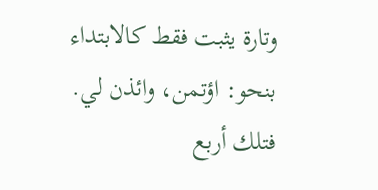وتارة يثبت فقط كالابتداء بنحو: اؤتمن، وائذن لي. فتلك أربع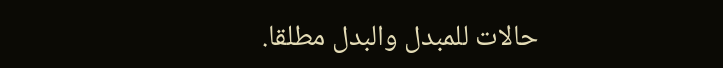حالات للمبدل والبدل مطلقا.